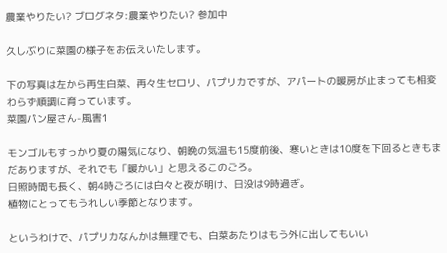農業やりたい? ブログネタ:農業やりたい? 参加中

久しぶりに菜園の様子をお伝えいたします。

下の写真は左から再生白菜、再々生セロリ、パプリカですが、アパートの暖房が止まっても相変わらず順調に育っています。
菜園パン屋さん-風害1

モンゴルもすっかり夏の陽気になり、朝晩の気温も15度前後、寒いときは10度を下回るときもまだありますが、それでも「暖かい」と思えるこのごろ。
日照時間も長く、朝4時ごろには白々と夜が明け、日没は9時過ぎ。
植物にとってもうれしい季節となります。

というわけで、パプリカなんかは無理でも、白菜あたりはもう外に出してもいい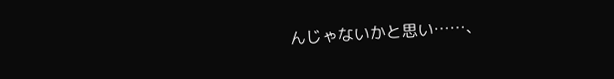んじゃないかと思い……、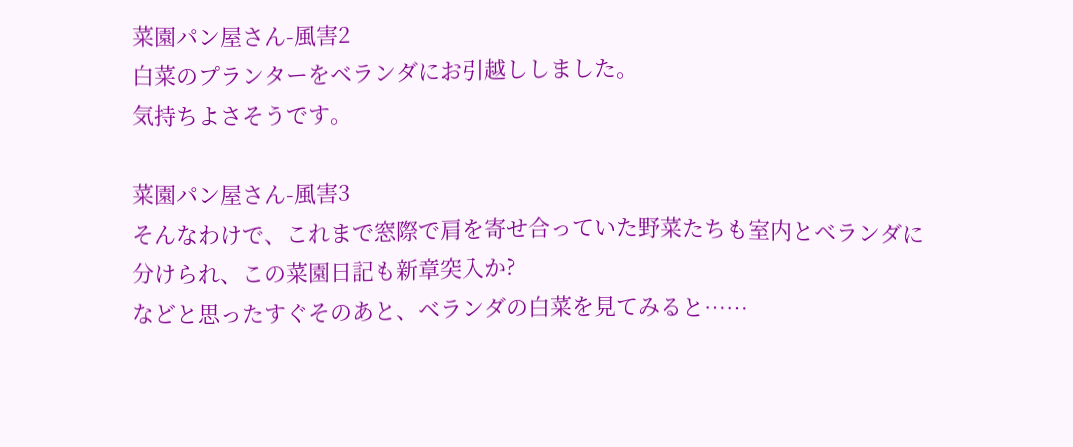菜園パン屋さん-風害2
白菜のプランターをベランダにお引越ししました。
気持ちよさそうです。

菜園パン屋さん-風害3
そんなわけで、これまで窓際で肩を寄せ合っていた野菜たちも室内とベランダに分けられ、この菜園日記も新章突入か?
などと思ったすぐそのあと、ベランダの白菜を見てみると……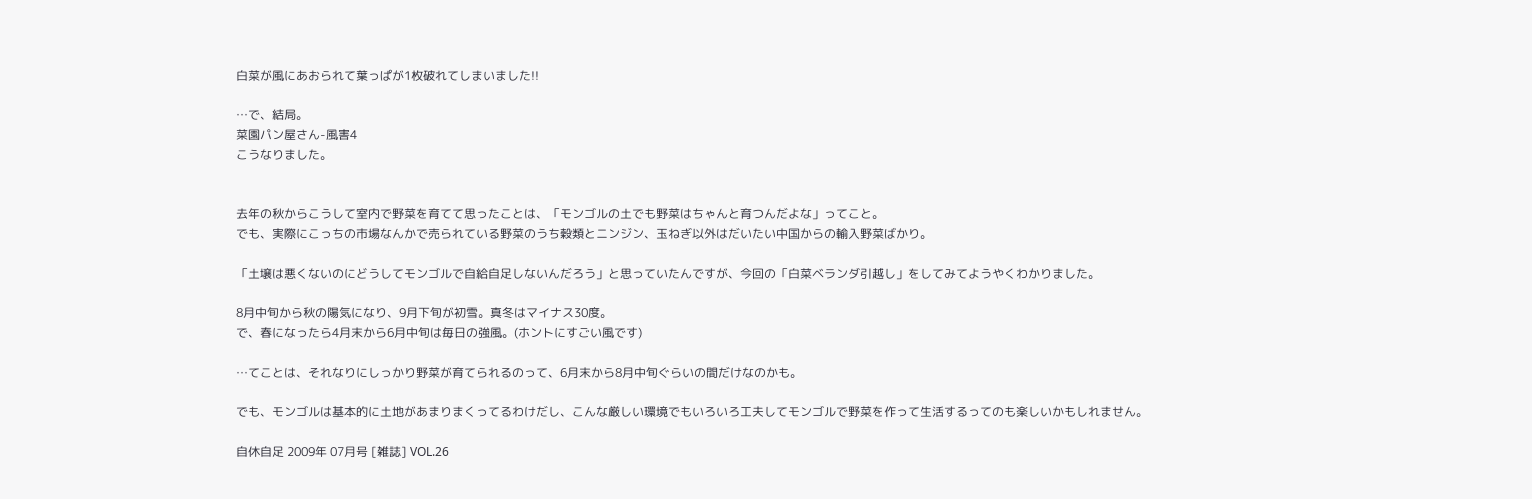白菜が風にあおられて葉っぱが1枚破れてしまいました!!

…で、結局。
菜園パン屋さん-風害4
こうなりました。


去年の秋からこうして室内で野菜を育てて思ったことは、「モンゴルの土でも野菜はちゃんと育つんだよな」ってこと。
でも、実際にこっちの市場なんかで売られている野菜のうち穀類とニンジン、玉ねぎ以外はだいたい中国からの輸入野菜ばかり。

「土壌は悪くないのにどうしてモンゴルで自給自足しないんだろう」と思っていたんですが、今回の「白菜ベランダ引越し」をしてみてようやくわかりました。

8月中旬から秋の陽気になり、9月下旬が初雪。真冬はマイナス30度。
で、春になったら4月末から6月中旬は毎日の強風。(ホントにすごい風です)

…てことは、それなりにしっかり野菜が育てられるのって、6月末から8月中旬ぐらいの間だけなのかも。

でも、モンゴルは基本的に土地があまりまくってるわけだし、こんな厳しい環境でもいろいろ工夫してモンゴルで野菜を作って生活するってのも楽しいかもしれません。

自休自足 2009年 07月号 [雑誌] VOL.26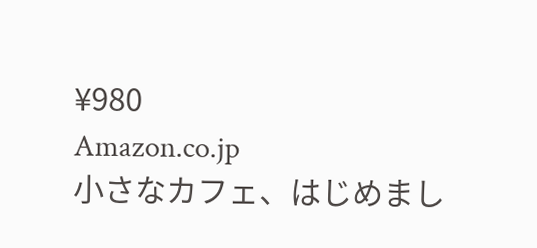¥980
Amazon.co.jp
小さなカフェ、はじめまし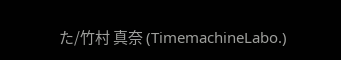た/竹村 真奈 (TimemachineLabo.)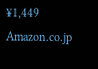¥1,449
Amazon.co.jp